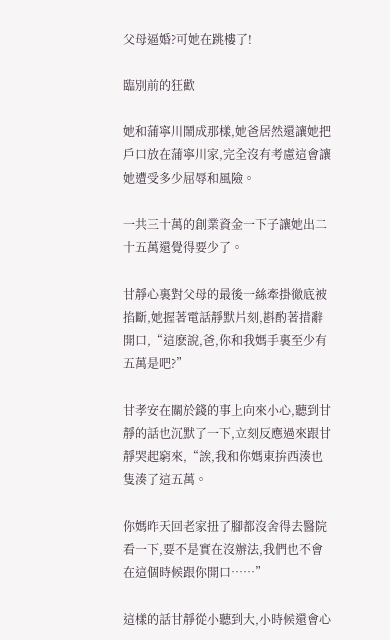父母逼婚?可她在跳樓了!

臨別前的狂歡

她和蒲寧川鬧成那樣,她爸居然還讓她把戶口放在蒲寧川家,完全沒有考慮這會讓她遭受多少屈辱和風險。

一共三十萬的創業資金一下子讓她出二十五萬還覺得要少了。

甘靜心裏對父母的最後一絲牽掛徹底被掐斷,她握著電話靜默片刻,斟酌著措辭開口,“這麽說,爸,你和我媽手裏至少有五萬是吧?”

甘孝安在關於錢的事上向來小心,聽到甘靜的話也沉默了一下,立刻反應過來跟甘靜哭起窮來,“誒,我和你媽東拚西湊也隻湊了這五萬。

你媽昨天回老家扭了腳都沒舍得去醫院看一下,要不是實在沒辦法,我們也不會在這個時候跟你開口……”

這樣的話甘靜從小聽到大,小時候還會心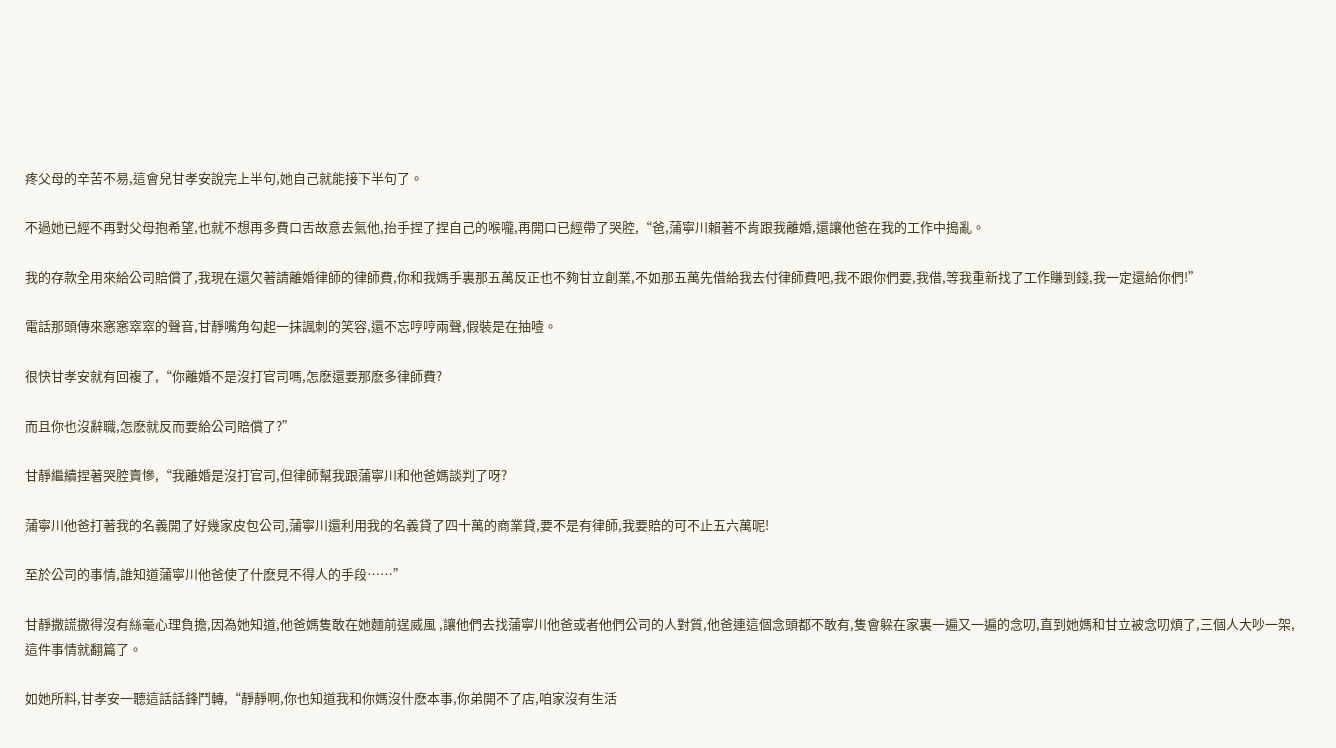疼父母的辛苦不易,這會兒甘孝安說完上半句,她自己就能接下半句了。

不過她已經不再對父母抱希望,也就不想再多費口舌故意去氣他,抬手捏了捏自己的喉嚨,再開口已經帶了哭腔,“爸,蒲寧川賴著不肯跟我離婚,還讓他爸在我的工作中搗亂。

我的存款全用來給公司賠償了,我現在還欠著請離婚律師的律師費,你和我媽手裏那五萬反正也不夠甘立創業,不如那五萬先借給我去付律師費吧,我不跟你們要,我借,等我重新找了工作賺到錢,我一定還給你們!”

電話那頭傳來窸窸窣窣的聲音,甘靜嘴角勾起一抹諷刺的笑容,還不忘哼哼兩聲,假裝是在抽噎。

很快甘孝安就有回複了,“你離婚不是沒打官司嗎,怎麽還要那麽多律師費?

而且你也沒辭職,怎麽就反而要給公司賠償了?”

甘靜繼續捏著哭腔賣慘,“我離婚是沒打官司,但律師幫我跟蒲寧川和他爸媽談判了呀?

蒲寧川他爸打著我的名義開了好幾家皮包公司,蒲寧川還利用我的名義貸了四十萬的商業貸,要不是有律師,我要賠的可不止五六萬呢!

至於公司的事情,誰知道蒲寧川他爸使了什麽見不得人的手段……”

甘靜撒謊撒得沒有絲毫心理負擔,因為她知道,他爸媽隻敢在她麵前逞威風 ,讓他們去找蒲寧川他爸或者他們公司的人對質,他爸連這個念頭都不敢有,隻會躲在家裏一遍又一遍的念叨,直到她媽和甘立被念叨煩了,三個人大吵一架,這件事情就翻篇了。

如她所料,甘孝安一聽這話話鋒鬥轉,“靜靜啊,你也知道我和你媽沒什麽本事,你弟開不了店,咱家沒有生活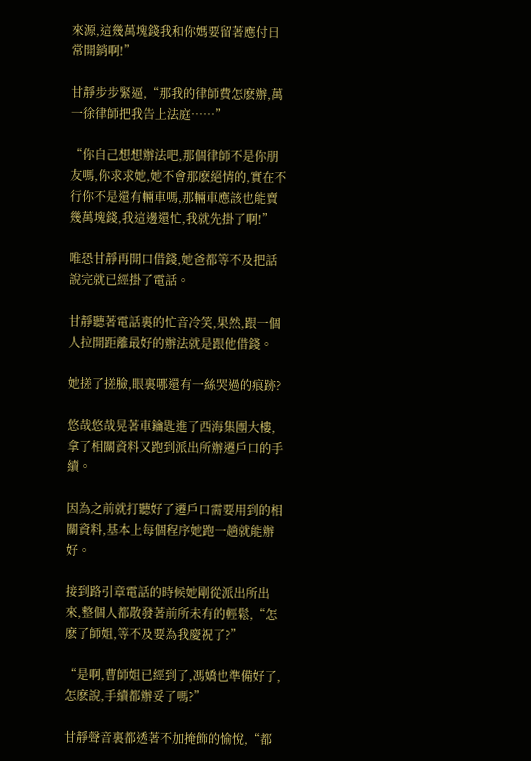來源,這幾萬塊錢我和你媽要留著應付日常開銷啊!”

甘靜步步緊逼,“那我的律師費怎麽辦,萬一徐律師把我告上法庭……”

“你自己想想辦法吧,那個律師不是你朋友嗎,你求求她,她不會那麽絕情的,實在不行你不是還有輛車嗎,那輛車應該也能賣幾萬塊錢,我這邊還忙,我就先掛了啊!”

唯恐甘靜再開口借錢,她爸都等不及把話說完就已經掛了電話。

甘靜聽著電話裏的忙音冷笑,果然,跟一個人拉開距離最好的辦法就是跟他借錢。

她搓了搓臉,眼裏哪還有一絲哭過的痕跡?

悠哉悠哉晃著車鑰匙進了西海集團大樓,拿了相關資料又跑到派出所辦遷戶口的手續。

因為之前就打聽好了遷戶口需要用到的相關資料,基本上每個程序她跑一趟就能辦好。

接到路引章電話的時候她剛從派出所出來,整個人都散發著前所未有的輕鬆,“怎麽了師姐,等不及要為我慶祝了?”

“是啊,曹師姐已經到了,馮嬌也準備好了,怎麽說,手續都辦妥了嗎?”

甘靜聲音裏都透著不加掩飾的愉悅,“都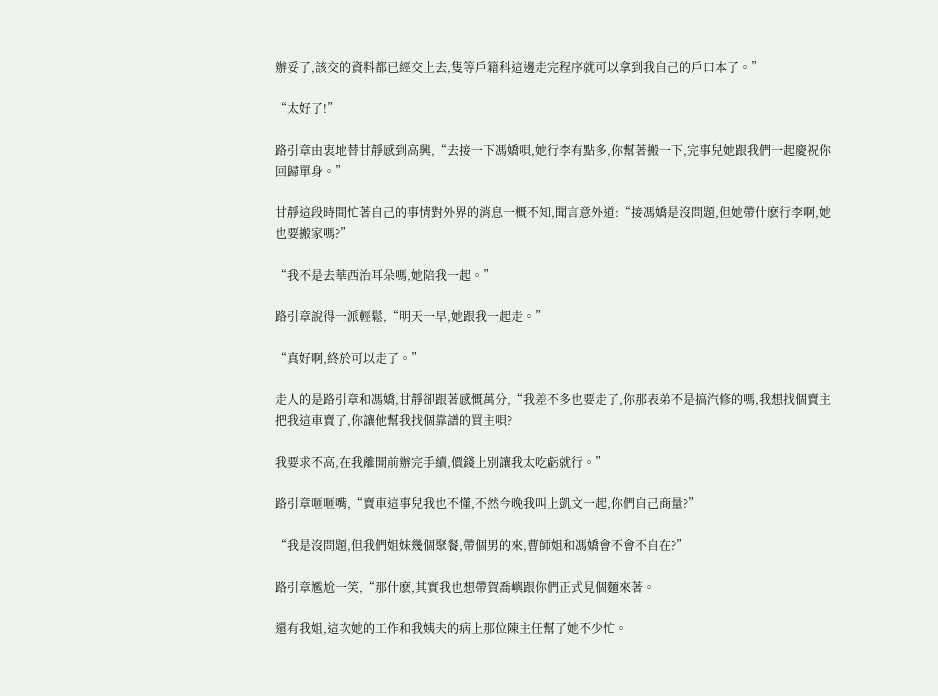辦妥了,該交的資料都已經交上去,隻等戶籍科這邊走完程序就可以拿到我自己的戶口本了。”

“太好了!”

路引章由衷地替甘靜感到高興,“去接一下馮嬌唄,她行李有點多,你幫著搬一下,完事兒她跟我們一起慶祝你回歸單身。”

甘靜這段時間忙著自己的事情對外界的消息一概不知,聞言意外道:“接馮嬌是沒問題,但她帶什麽行李啊,她也要搬家嗎?”

“我不是去華西治耳朵嗎,她陪我一起。”

路引章說得一派輕鬆,“明天一早,她跟我一起走。”

“真好啊,終於可以走了。”

走人的是路引章和馮嬌,甘靜卻跟著感慨萬分,“我差不多也要走了,你那表弟不是搞汽修的嗎,我想找個賣主把我這車賣了,你讓他幫我找個靠譜的買主唄?

我要求不高,在我離開前辦完手續,價錢上別讓我太吃虧就行。”

路引章咂咂嘴,“賣車這事兒我也不懂,不然今晚我叫上凱文一起,你們自己商量?”

“我是沒問題,但我們姐妹幾個聚餐,帶個男的來,曹師姐和馮嬌會不會不自在?”

路引章尷尬一笑,“那什麽,其實我也想帶賀喬嶼跟你們正式見個麵來著。

還有我姐,這次她的工作和我姨夫的病上那位陳主任幫了她不少忙。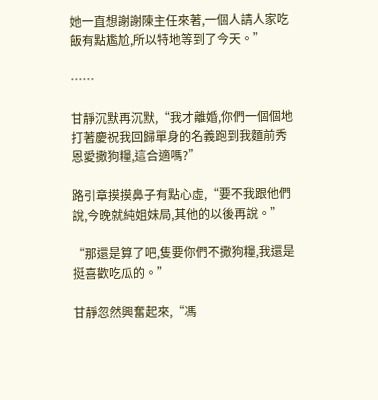她一直想謝謝陳主任來著,一個人請人家吃飯有點尷尬,所以特地等到了今天。”

……

甘靜沉默再沉默,“我才離婚,你們一個個地打著慶祝我回歸單身的名義跑到我麵前秀恩愛撒狗糧,這合適嗎?”

路引章摸摸鼻子有點心虛,“要不我跟他們說,今晚就純姐妹局,其他的以後再說。”

“那還是算了吧,隻要你們不撒狗糧,我還是挺喜歡吃瓜的。”

甘靜忽然興奮起來,“馮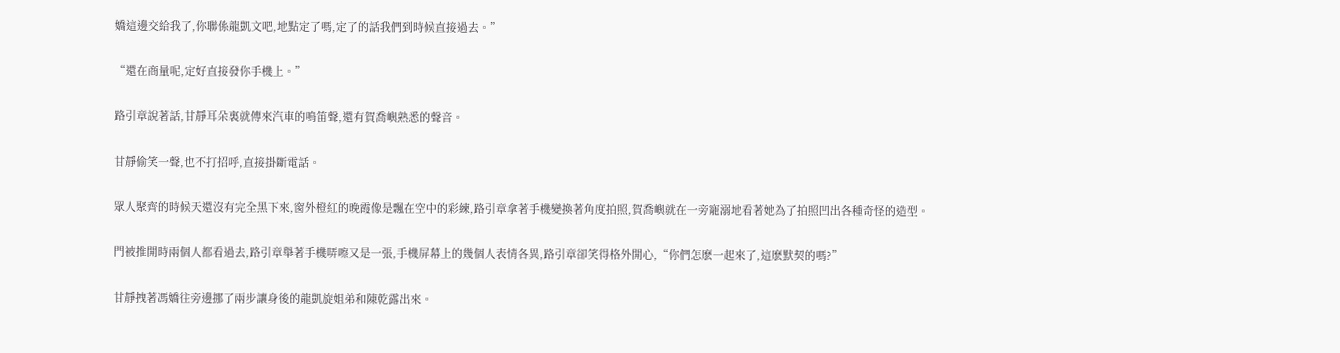嬌這邊交給我了,你聯係龍凱文吧,地點定了嗎,定了的話我們到時候直接過去。”

“還在商量呢,定好直接發你手機上。”

路引章說著話,甘靜耳朵裏就傳來汽車的鳴笛聲,還有賀喬嶼熟悉的聲音。

甘靜偷笑一聲,也不打招呼,直接掛斷電話。

眾人聚齊的時候天還沒有完全黑下來,窗外橙紅的晚霞像是飄在空中的彩練,路引章拿著手機變換著角度拍照,賀喬嶼就在一旁寵溺地看著她為了拍照凹出各種奇怪的造型。

門被推開時兩個人都看過去,路引章舉著手機哢嚓又是一張,手機屏幕上的幾個人表情各異,路引章卻笑得格外開心,“你們怎麽一起來了,這麽默契的嗎?”

甘靜拽著馮嬌往旁邊挪了兩步讓身後的龍凱旋姐弟和陳乾露出來。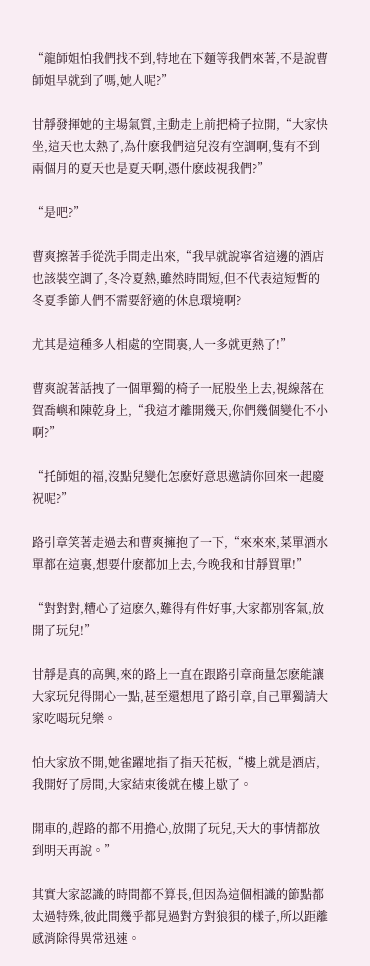“龍師姐怕我們找不到,特地在下麵等我們來著,不是說曹師姐早就到了嗎,她人呢?”

甘靜發揮她的主場氣質,主動走上前把椅子拉開,“大家快坐,這天也太熱了,為什麽我們這兒沒有空調啊,隻有不到兩個月的夏天也是夏天啊,憑什麽歧視我們?”

“是吧?”

曹爽擦著手從洗手間走出來,“我早就說寧省這邊的酒店也該裝空調了,冬冷夏熱,雖然時間短,但不代表這短暫的冬夏季節人們不需要舒適的休息環境啊?

尤其是這種多人相處的空間裏,人一多就更熱了!”

曹爽說著話拽了一個單獨的椅子一屁股坐上去,視線落在賀喬嶼和陳乾身上,“我這才離開幾天,你們幾個變化不小啊?”

“托師姐的福,沒點兒變化怎麽好意思邀請你回來一起慶祝呢?”

路引章笑著走過去和曹爽擁抱了一下,“來來來,菜單酒水單都在這裏,想要什麽都加上去,今晚我和甘靜買單!”

“對對對,糟心了這麽久,難得有件好事,大家都別客氣,放開了玩兒!”

甘靜是真的高興,來的路上一直在跟路引章商量怎麽能讓大家玩兒得開心一點,甚至還想甩了路引章,自己單獨請大家吃喝玩兒樂。

怕大家放不開,她雀躍地指了指天花板,“樓上就是酒店,我開好了房間,大家結束後就在樓上歇了。

開車的,趕路的都不用擔心,放開了玩兒,天大的事情都放到明天再說。”

其實大家認識的時間都不算長,但因為這個相識的節點都太過特殊,彼此間幾乎都見過對方對狼狽的樣子,所以距離感消除得異常迅速。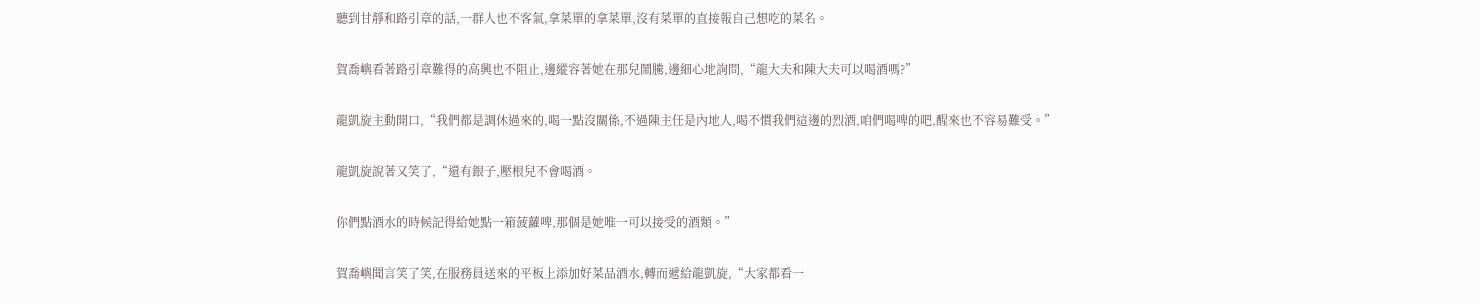聽到甘靜和路引章的話,一群人也不客氣,拿菜單的拿菜單,沒有菜單的直接報自己想吃的菜名。

賀喬嶼看著路引章難得的高興也不阻止,邊縱容著她在那兒鬧騰,邊細心地詢問,“龍大夫和陳大夫可以喝酒嗎?”

龍凱旋主動開口,“我們都是調休過來的,喝一點沒關係,不過陳主任是內地人,喝不慣我們這邊的烈酒,咱們喝啤的吧,醒來也不容易難受。”

龍凱旋說著又笑了,“還有銀子,壓根兒不會喝酒。

你們點酒水的時候記得給她點一箱菠蘿啤,那個是她唯一可以接受的酒類。”

賀喬嶼聞言笑了笑,在服務員送來的平板上添加好菜品酒水,轉而遞給龍凱旋,“大家都看一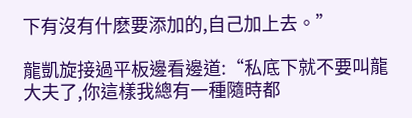下有沒有什麽要添加的,自己加上去。”

龍凱旋接過平板邊看邊道:“私底下就不要叫龍大夫了,你這樣我總有一種隨時都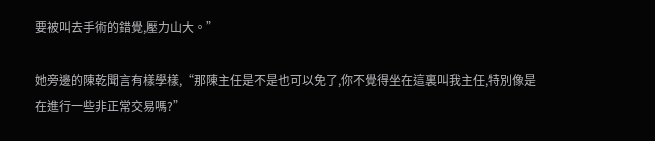要被叫去手術的錯覺,壓力山大。”

她旁邊的陳乾聞言有樣學樣,“那陳主任是不是也可以免了,你不覺得坐在這裏叫我主任,特別像是在進行一些非正常交易嗎?”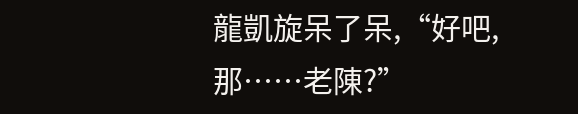龍凱旋呆了呆,“好吧,那……老陳?”